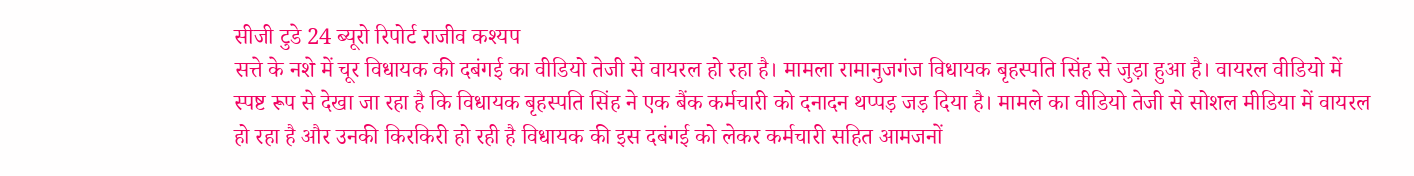सीजी टुडे 24 ब्यूरो रिपोर्ट राजीव कश्यप
सत्ते के नशे में चूर विधायक की दबंगई का वीडियो तेजी से वायरल हो रहा है। मामला रामानुजगंज विधायक बृहस्पति सिंह से जुड़ा हुआ है। वायरल वीडियो में स्पष्ट रूप से देखा जा रहा है कि विधायक बृहस्पति सिंह ने एक बैंक कर्मचारी को दनादन थप्पड़ जड़ दिया है। मामले का वीडियो तेजी से सोशल मीडिया में वायरल हो रहा है और उनकी किरकिरी हो रही है विधायक की इस दबंगई को लेकर कर्मचारी सहित आमजनों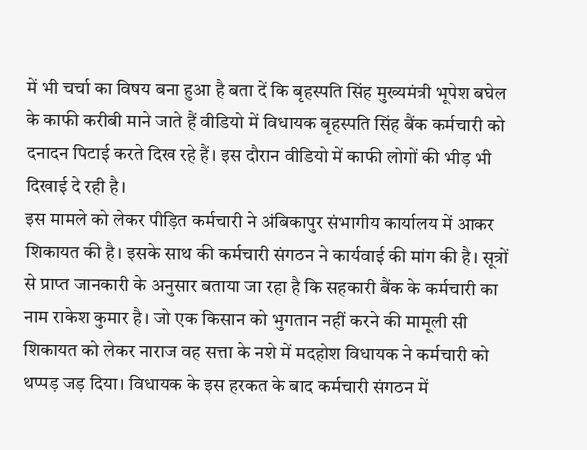में भी चर्चा का विषय बना हुआ है बता दें कि बृहस्पति सिंह मुख्यमंत्री भूपेश बघेल के काफी करीबी माने जाते हैं वीडियो में विधायक बृहस्पति सिंह बैंक कर्मचारी को दनादन पिटाई करते दिख रहे हैं। इस दौरान वीडियो में काफी लोगों की भीड़ भी दिखाई दे रही है।
इस मामले को लेकर पीड़ित कर्मचारी ने अंबिकापुर संभागीय कार्यालय में आकर शिकायत की है। इसके साथ की कर्मचारी संगठन ने कार्यवाई की मांग की है। सूत्रों से प्राप्त जानकारी के अनुसार बताया जा रहा है कि सहकारी बैंक के कर्मचारी का नाम राकेश कुमार है। जो एक किसान को भुगतान नहीं करने की मामूली सी शिकायत को लेकर नाराज वह सत्ता के नशे में मदहोश विधायक ने कर्मचारी को थप्पड़ जड़ दिया। विधायक के इस हरकत के बाद कर्मचारी संगठन में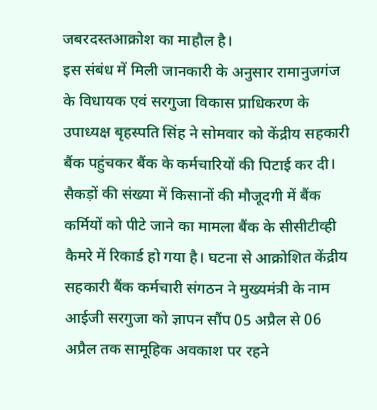जबरदस्तआक्रोश का माहौल है।
इस संबंध में मिली जानकारी के अनुसार रामानुजगंज के विधायक एवं सरगुजा विकास प्राधिकरण के उपाध्यक्ष बृहस्पति सिंह ने सोमवार को केंद्रीय सहकारी बैंक पहुंचकर बैंक के कर्मचारियों की पिटाई कर दी। सैकड़ों की संख्या में किसानों की मौजूदगी में बैंक कर्मियों को पीटे जाने का मामला बैंक के सीसीटीव्ही कैमरे में रिकार्ड हो गया है। घटना से आक्रोशित केंद्रीय सहकारी बैंक कर्मचारी संगठन ने मुख्यमंत्री के नाम आईजी सरगुजा को ज्ञापन सौंप 05 अप्रैल से 06 अप्रैल तक सामूहिक अवकाश पर रहने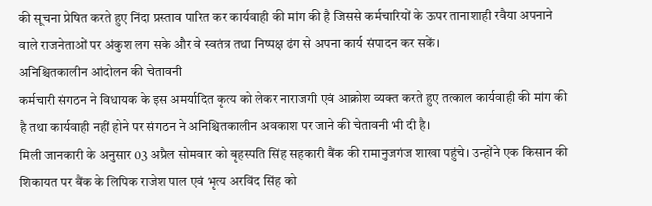की सूचना प्रेषित करते हुए निंदा प्रस्ताव पारित कर कार्यवाही की मांग की है जिससे कर्मचारियों के ऊपर तानाशाही रवैया अपनाने वाले राजनेताओं पर अंकुश लग सके और वे स्वतंत्र तथा निष्पक्ष ढंग से अपना कार्य संपादन कर सकें।
अनिश्चितकालीन आंदोलन की चेतावनी
कर्मचारी संगठन ने विधायक के इस अमर्यादित कृत्य को लेकर नाराजगी एवं आक्रोश व्यक्त करते हुए तत्काल कार्यवाही की मांग की है तथा कार्यवाही नहीं होने पर संगठन ने अनिश्चितकालीन अवकाश पर जाने की चेतावनी भी दी है।
मिली जानकारी के अनुसार 03 अप्रैल सोमवार को बृहस्पति सिंह सहकारी बैंक की रामानुजगंज शाखा पहुंचे। उन्होंने एक किसान की शिकायत पर बैंक के लिपिक राजेश पाल एवं भृत्य अरविंद सिंह को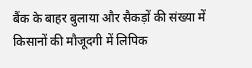बैंक के बाहर बुलाया और सैकड़ों की संख्या में किसानों की मौजूदगी में लिपिक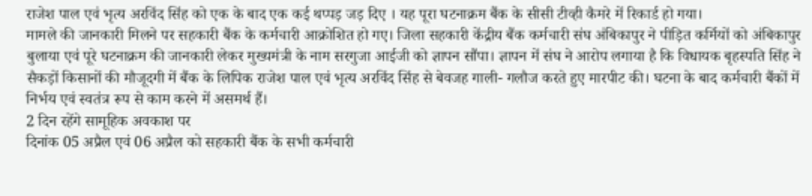राजेश पाल एवं भृत्य अरविंद सिंह को एक के बाद एक कई थप्पड़ जड़ दिए । यह पूरा घटनाक्रम बैंक के सीसी टीव्ही कैमरे में रिकार्ड हो गया।
मामले की जानकारी मिलने पर सहकारी बैंक के कर्मचारी आक्रोशित हो गए। जिला सहकारी केंद्रीय बैंक कर्मचारी संघ अंबिकापुर ने पीड़ित कर्मियों को अंबिकापुर बुलाया एवं पूरे घटनाक्रम की जानकारी लेकर मुख्यमंत्री के नाम सरगुजा आईजी को ज्ञापन सौंपा। ज्ञापन में संघ ने आरोप लगाया है कि विधायक बृहस्पति सिंह ने सैकड़ों किसानों की मौजूदगी में बैंक के लिपिक राजेश पाल एवं भृत्य अरविंद सिंह से बेवजह गाली- गलौज करते हुए मारपीट की। घटना के बाद कर्मचारी बैंकों में निर्भय एवं स्वतंत्र रूप से काम करने में असमर्थ हैं।
2 दिन रहेंगे सामूहिक अवकाश पर
दिनांक 05 अप्रैल एवं 06 अप्रैल को सहकारी बैंक के सभी कर्मचारी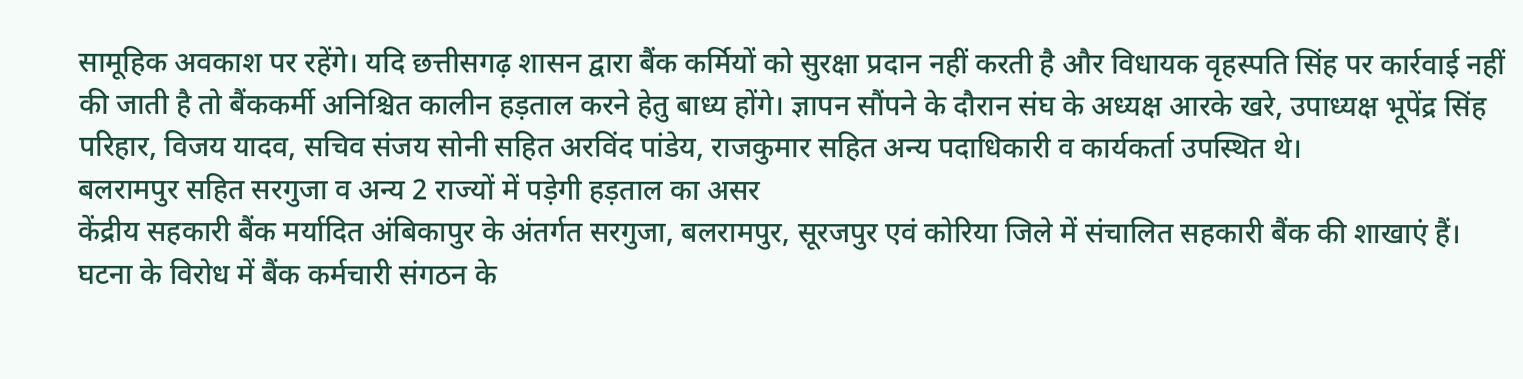सामूहिक अवकाश पर रहेंगे। यदि छत्तीसगढ़ शासन द्वारा बैंक कर्मियों को सुरक्षा प्रदान नहीं करती है और विधायक वृहस्पति सिंह पर कार्रवाई नहीं की जाती है तो बैंककर्मी अनिश्चित कालीन हड़ताल करने हेतु बाध्य होंगे। ज्ञापन सौंपने के दौरान संघ के अध्यक्ष आरके खरे, उपाध्यक्ष भूपेंद्र सिंह परिहार, विजय यादव, सचिव संजय सोनी सहित अरविंद पांडेय, राजकुमार सहित अन्य पदाधिकारी व कार्यकर्ता उपस्थित थे।
बलरामपुर सहित सरगुजा व अन्य 2 राज्यों में पड़ेगी हड़ताल का असर
केंद्रीय सहकारी बैंक मर्यादित अंबिकापुर के अंतर्गत सरगुजा, बलरामपुर, सूरजपुर एवं कोरिया जिले में संचालित सहकारी बैंक की शाखाएं हैं। घटना के विरोध में बैंक कर्मचारी संगठन के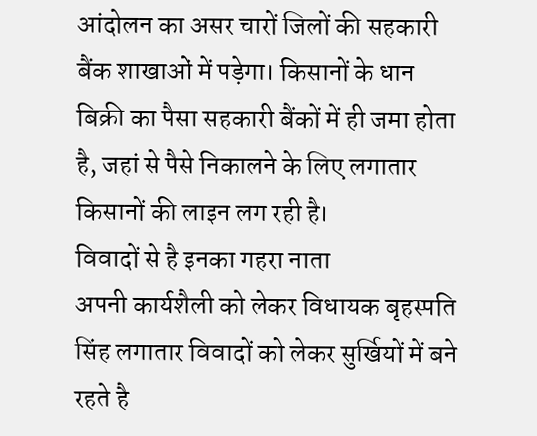आंदोलन का असर चारों जिलों की सहकारी बैंक शाखाओं में पड़ेगा। किसानों के धान बिक्री का पैसा सहकारी बैंकों में ही जमा होता है, जहां से पैसे निकालने के लिए लगातार किसानों की लाइन लग रही है।
विवादों से है इनका गहरा नाता
अपनी कार्यशैली को लेकर विधायक बृहस्पति सिंह लगातार विवादों को लेकर सुर्खियों में बने रहते है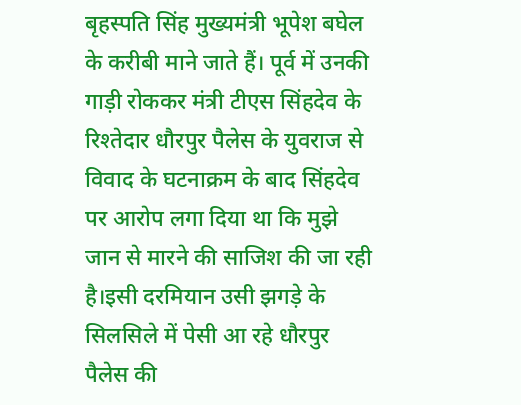बृहस्पति सिंह मुख्यमंत्री भूपेश बघेल के करीबी माने जाते हैं। पूर्व में उनकी गाड़ी रोककर मंत्री टीएस सिंहदेव के रिश्तेदार धौरपुर पैलेस के युवराज से विवाद के घटनाक्रम के बाद सिंहदेव पर आरोप लगा दिया था कि मुझे जान से मारने की साजिश की जा रही है।इसी दरमियान उसी झगड़े के सिलसिले में पेसी आ रहे धौरपुर पैलेस की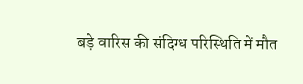बड़े वारिस की संदिग्ध परिस्थिति में मौत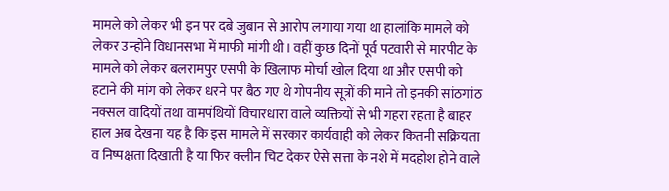मामले को लेकर भी इन पर दबे जुबान से आरोप लगाया गया था हालांकि मामले को लेकर उन्होंने विधानसभा में माफी मांगी थी। वहीं कुछ दिनों पूर्व पटवारी से मारपीट के मामले को लेकर बलरामपुर एसपी के खिलाफ मोर्चा खोल दिया था और एसपी को हटाने की मांग को लेकर धरने पर बैठ गए थे गोपनीय सूत्रों की माने तो इनकी सांठगांठ नक्सल वादियों तथा वामपंथियों विचारधारा वाले व्यक्तियों से भी गहरा रहता है बाहर हाल अब देखना यह है कि इस मामले में सरकार कार्यवाही को लेकर कितनी सक्रियता व निष्पक्षता दिखाती है या फिर क्लीन चिट देकर ऐसे सत्ता के नशे में मदहोश होने वाले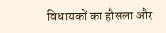विधायकों का हौसला और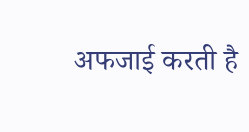अफजाई करती है